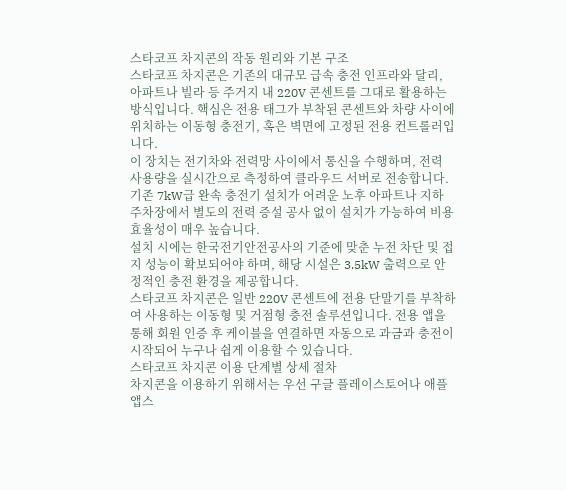스타코프 차지콘의 작동 원리와 기본 구조
스타코프 차지콘은 기존의 대규모 급속 충전 인프라와 달리, 아파트나 빌라 등 주거지 내 220V 콘센트를 그대로 활용하는 방식입니다. 핵심은 전용 태그가 부착된 콘센트와 차량 사이에 위치하는 이동형 충전기, 혹은 벽면에 고정된 전용 컨트롤러입니다.
이 장치는 전기차와 전력망 사이에서 통신을 수행하며, 전력 사용량을 실시간으로 측정하여 클라우드 서버로 전송합니다. 기존 7kW급 완속 충전기 설치가 어려운 노후 아파트나 지하 주차장에서 별도의 전력 증설 공사 없이 설치가 가능하여 비용 효율성이 매우 높습니다.
설치 시에는 한국전기안전공사의 기준에 맞춘 누전 차단 및 접지 성능이 확보되어야 하며, 해당 시설은 3.5kW 출력으로 안정적인 충전 환경을 제공합니다.
스타코프 차지콘은 일반 220V 콘센트에 전용 단말기를 부착하여 사용하는 이동형 및 거점형 충전 솔루션입니다. 전용 앱을 통해 회원 인증 후 케이블을 연결하면 자동으로 과금과 충전이 시작되어 누구나 쉽게 이용할 수 있습니다.
스타코프 차지콘 이용 단계별 상세 절차
차지콘을 이용하기 위해서는 우선 구글 플레이스토어나 애플 앱스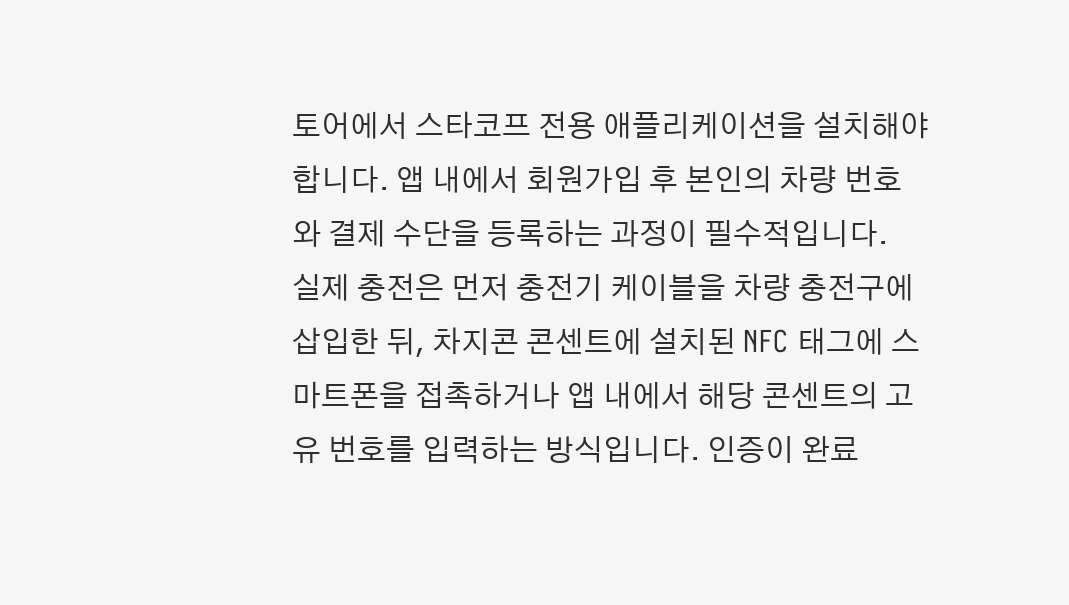토어에서 스타코프 전용 애플리케이션을 설치해야 합니다. 앱 내에서 회원가입 후 본인의 차량 번호와 결제 수단을 등록하는 과정이 필수적입니다.
실제 충전은 먼저 충전기 케이블을 차량 충전구에 삽입한 뒤, 차지콘 콘센트에 설치된 NFC 태그에 스마트폰을 접촉하거나 앱 내에서 해당 콘센트의 고유 번호를 입력하는 방식입니다. 인증이 완료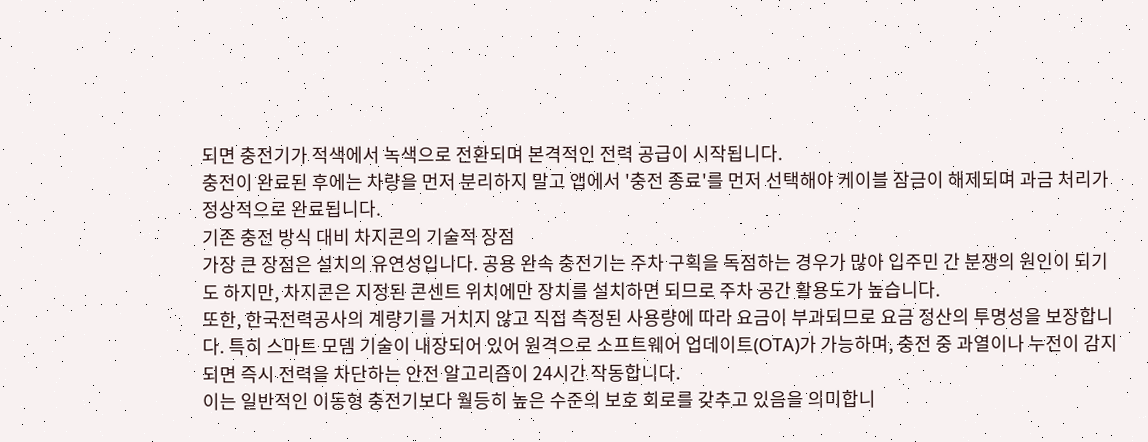되면 충전기가 적색에서 녹색으로 전환되며 본격적인 전력 공급이 시작됩니다.
충전이 완료된 후에는 차량을 먼저 분리하지 말고 앱에서 '충전 종료'를 먼저 선택해야 케이블 잠금이 해제되며 과금 처리가 정상적으로 완료됩니다.
기존 충전 방식 대비 차지콘의 기술적 장점
가장 큰 장점은 설치의 유연성입니다. 공용 완속 충전기는 주차 구획을 독점하는 경우가 많아 입주민 간 분쟁의 원인이 되기도 하지만, 차지콘은 지정된 콘센트 위치에만 장치를 설치하면 되므로 주차 공간 활용도가 높습니다.
또한, 한국전력공사의 계량기를 거치지 않고 직접 측정된 사용량에 따라 요금이 부과되므로 요금 정산의 투명성을 보장합니다. 특히 스마트 모뎀 기술이 내장되어 있어 원격으로 소프트웨어 업데이트(OTA)가 가능하며, 충전 중 과열이나 누전이 감지되면 즉시 전력을 차단하는 안전 알고리즘이 24시간 작동합니다.
이는 일반적인 이동형 충전기보다 월등히 높은 수준의 보호 회로를 갖추고 있음을 의미합니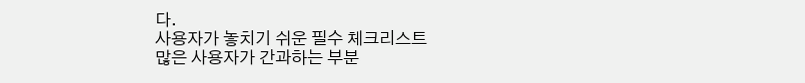다.
사용자가 놓치기 쉬운 필수 체크리스트
많은 사용자가 간과하는 부분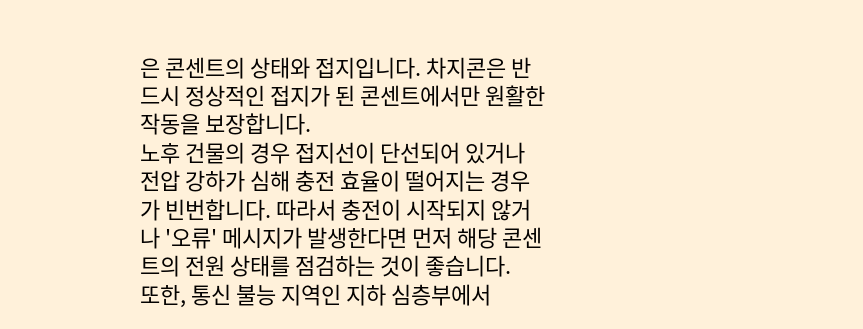은 콘센트의 상태와 접지입니다. 차지콘은 반드시 정상적인 접지가 된 콘센트에서만 원활한 작동을 보장합니다.
노후 건물의 경우 접지선이 단선되어 있거나 전압 강하가 심해 충전 효율이 떨어지는 경우가 빈번합니다. 따라서 충전이 시작되지 않거나 '오류' 메시지가 발생한다면 먼저 해당 콘센트의 전원 상태를 점검하는 것이 좋습니다.
또한, 통신 불능 지역인 지하 심층부에서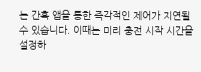는 간혹 앱을 통한 즉각적인 제어가 지연될 수 있습니다. 이때는 미리 충전 시작 시간을 설정하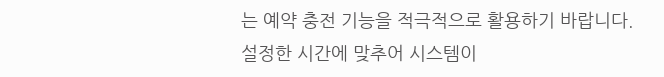는 예약 충전 기능을 적극적으로 활용하기 바랍니다.
설정한 시간에 맞추어 시스템이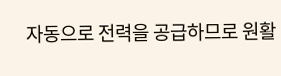자동으로 전력을 공급하므로 원활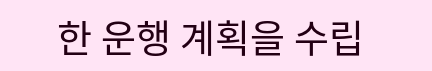한 운행 계획을 수립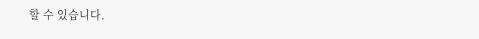할 수 있습니다.